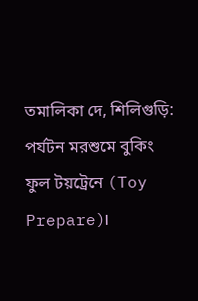তমালিকা দে, শিলিগুড়ি: পর্যটন মরশুমে বুকিং ফুল টয়ট্রেনে (Toy Prepare)।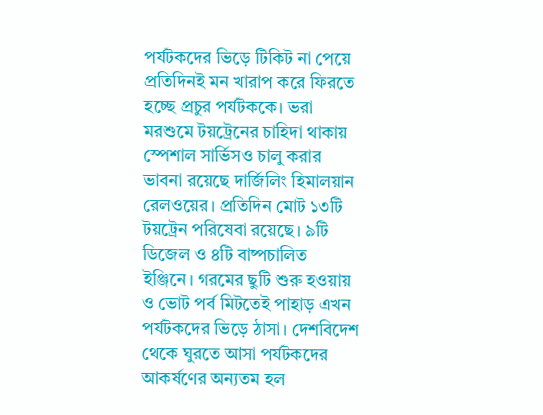পর্যটকদের ভিড়ে টিকিট না পেয়ে প্রতিদিনই মন খারাপ করে ফিরতে হচ্ছে প্রচুর পর্যটককে। ভরা মরশুমে টয়ট্রেনের চাহিদা থাকায় স্পেশাল সার্ভিসও চালু করার ভাবনা রয়েছে দার্জিলিং হিমালয়ান রেলওয়ের। প্রতিদিন মোট ১৩টি টয়ট্রেন পরিষেবা রয়েছে। ৯টি ডিজেল ও ৪টি বাষ্পচালিত ইঞ্জিনে। গরমের ছুটি শুরু হওয়ায় ও ভোট পর্ব মিটতেই পাহাড় এখন পর্যটকদের ভিড়ে ঠাসা। দেশবিদেশ থেকে ঘুরতে আসা পর্যটকদের আকর্ষণের অন্যতম হল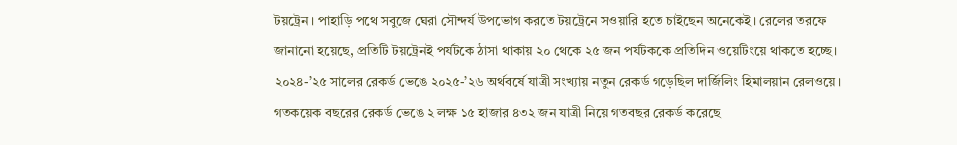টয়ট্রেন। পাহাড়ি পথে সবুজে ঘেরা সৌন্দর্য উপভোগ করতে টয়ট্রেনে সওয়ারি হতে চাইছেন অনেকেই। রেলের তরফে জানানো হয়েছে, প্রতিটি টয়ট্রেনই পর্যটকে ঠাসা থাকায় ২০ থেকে ২৫ জন পর্যটককে প্রতিদিন ওয়েটিংয়ে থাকতে হচ্ছে।
২০২৪-’২৫ সালের রেকর্ড ভেঙে ২০২৫-’২৬ অর্থবর্ষে যাত্রী সংখ্যায় নতুন রেকর্ড গড়েছিল দার্জিলিং হিমালয়ান রেলওয়ে। গতকয়েক বছরের রেকর্ড ভেঙে ২ লক্ষ ১৫ হাজার ৪৩২ জন যাত্রী নিয়ে গতবছর রেকর্ড করেছে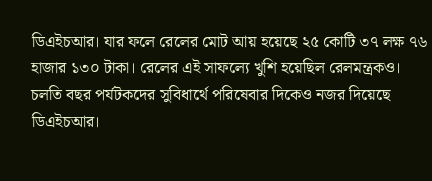ডিএইচআর। যার ফলে রেলের মোট আয় হয়েছে ২৫ কোটি ৩৭ লক্ষ ৭৬ হাজার ১৩০ টাকা। রেলের এই সাফল্যে খুশি হয়েছিল রেলমন্ত্রকও। চলতি বছর পর্যটকদের সুবিধার্থে পরিষেবার দিকেও নজর দিয়েছে ডিএইচআর।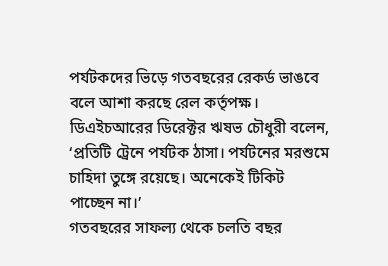পর্যটকদের ভিড়ে গতবছরের রেকর্ড ভাঙবে বলে আশা করছে রেল কর্তৃপক্ষ। ডিএইচআরের ডিরেক্টর ঋষভ চৌধুরী বলেন, ‘প্রতিটি ট্রেনে পর্যটক ঠাসা। পর্যটনের মরশুমে চাহিদা তুঙ্গে রয়েছে। অনেকেই টিকিট পাচ্ছেন না।’
গতবছরের সাফল্য থেকে চলতি বছর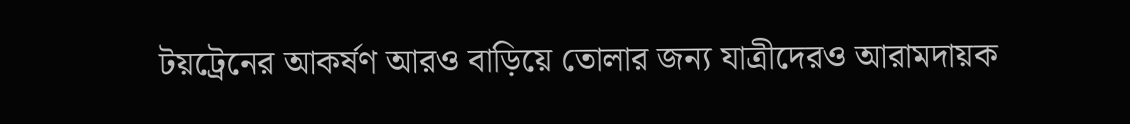টয়ট্রেনের আকর্ষণ আরও বাড়িয়ে তোলার জন্য যাত্রীদেরও আরামদায়ক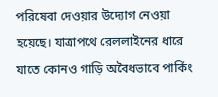পরিষেবা দেওয়ার উদ্যোগ নেওয়া হয়েছে। যাত্রাপথে রেললাইনের ধারে যাতে কোনও গাড়ি অবৈধভাবে পার্কিং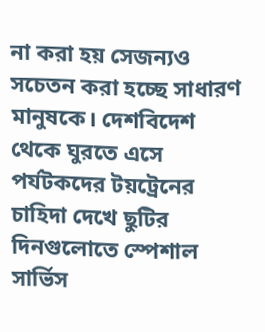না করা হয় সেজন্যও সচেতন করা হচ্ছে সাধারণ মানুষকে। দেশবিদেশ থেকে ঘুরতে এসে পর্যটকদের টয়ট্রেনের চাহিদা দেখে ছুটির দিনগুলোতে স্পেশাল সার্ভিস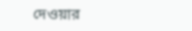দেওয়ার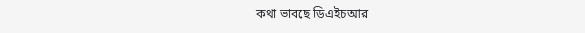কথা ভাবছে ডিএইচআর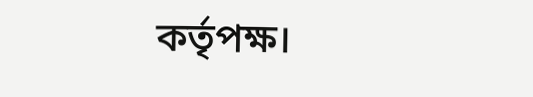কর্তৃপক্ষ।